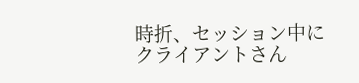時折、セッション中に
クライアントさん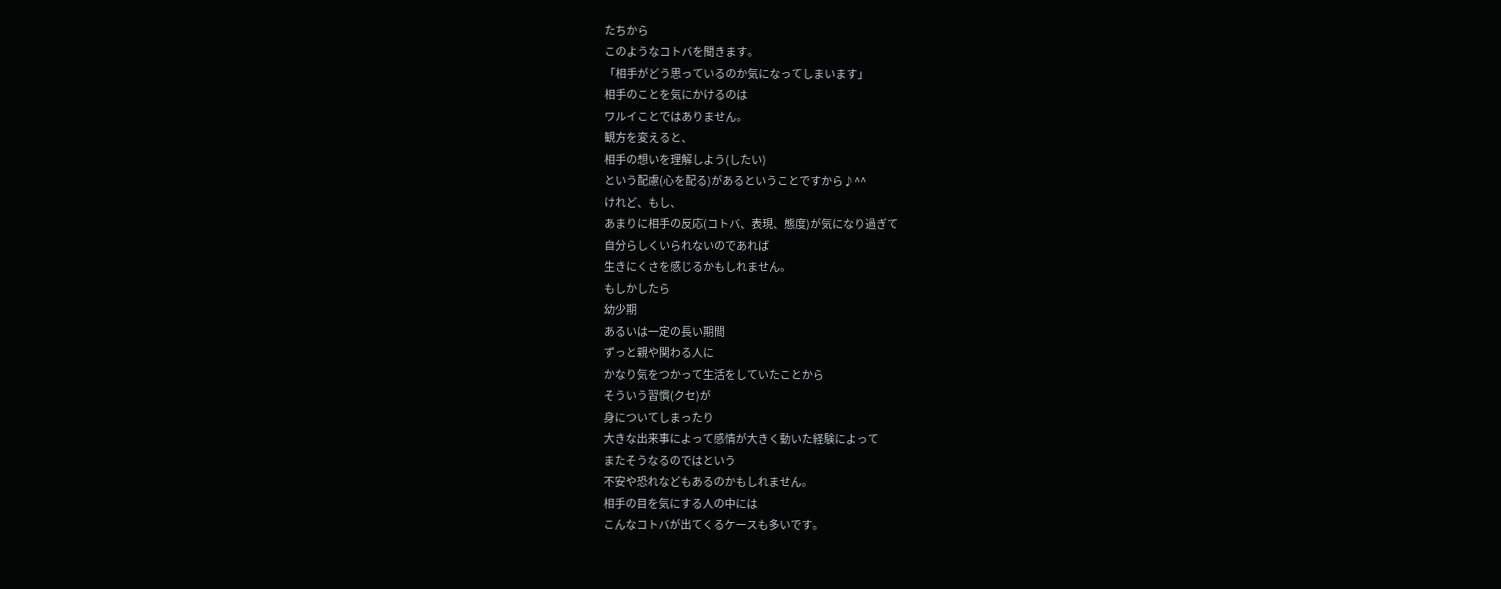たちから
このようなコトバを聞きます。
「相手がどう思っているのか気になってしまいます」
相手のことを気にかけるのは
ワルイことではありません。
観方を変えると、
相手の想いを理解しよう(したい)
という配慮(心を配る)があるということですから♪^^
けれど、もし、
あまりに相手の反応(コトバ、表現、態度)が気になり過ぎて
自分らしくいられないのであれば
生きにくさを感じるかもしれません。
もしかしたら
幼少期
あるいは一定の長い期間
ずっと親や関わる人に
かなり気をつかって生活をしていたことから
そういう習慣(クセ)が
身についてしまったり
大きな出来事によって感情が大きく動いた経験によって
またそうなるのではという
不安や恐れなどもあるのかもしれません。
相手の目を気にする人の中には
こんなコトバが出てくるケースも多いです。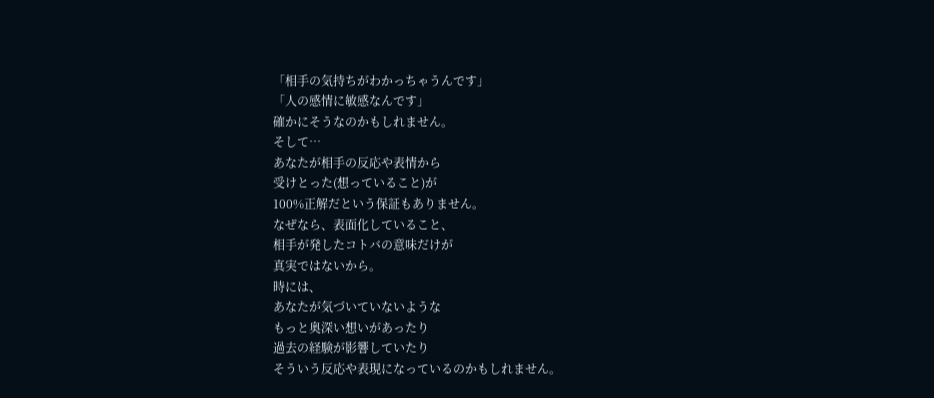「相手の気持ちがわかっちゃうんです」
「人の感情に敏感なんです」
確かにそうなのかもしれません。
そして…
あなたが相手の反応や表情から
受けとった(想っていること)が
100%正解だという保証もありません。
なぜなら、表面化していること、
相手が発したコトバの意味だけが
真実ではないから。
時には、
あなたが気づいていないような
もっと奥深い想いがあったり
過去の経験が影響していたり
そういう反応や表現になっているのかもしれません。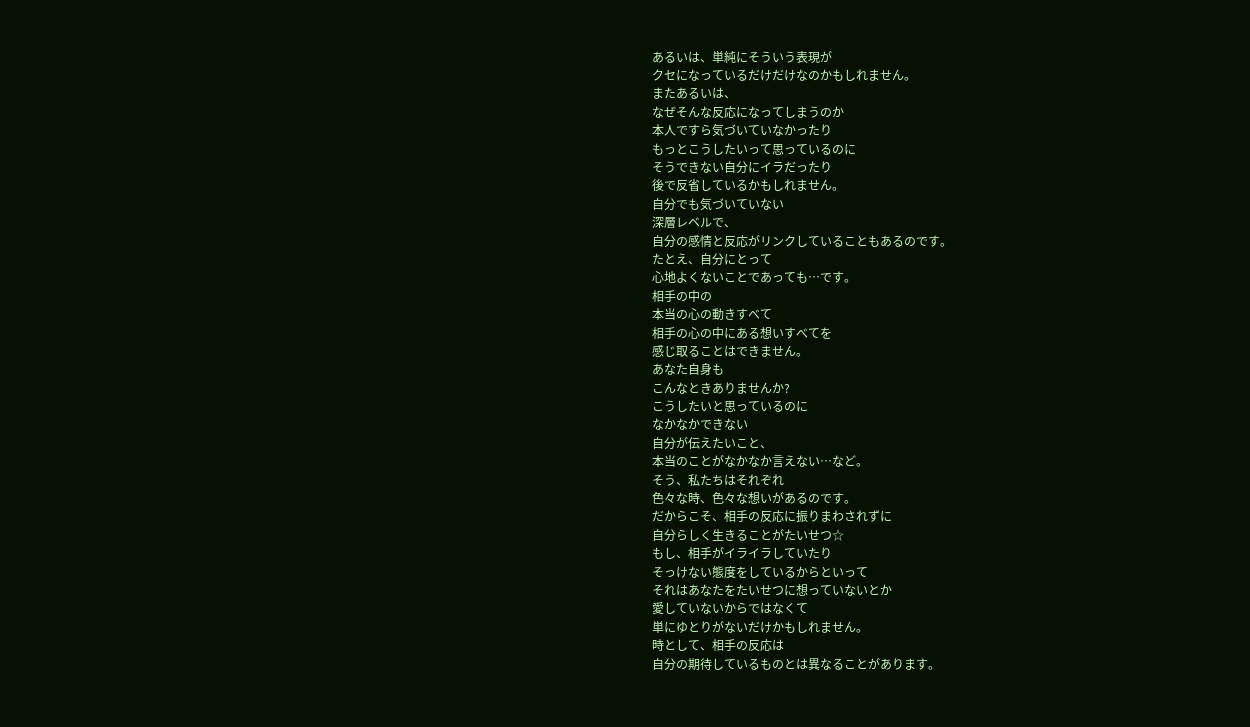あるいは、単純にそういう表現が
クセになっているだけだけなのかもしれません。
またあるいは、
なぜそんな反応になってしまうのか
本人ですら気づいていなかったり
もっとこうしたいって思っているのに
そうできない自分にイラだったり
後で反省しているかもしれません。
自分でも気づいていない
深層レベルで、
自分の感情と反応がリンクしていることもあるのです。
たとえ、自分にとって
心地よくないことであっても…です。
相手の中の
本当の心の動きすべて
相手の心の中にある想いすべてを
感じ取ることはできません。
あなた自身も
こんなときありませんか?
こうしたいと思っているのに
なかなかできない
自分が伝えたいこと、
本当のことがなかなか言えない…など。
そう、私たちはそれぞれ
色々な時、色々な想いがあるのです。
だからこそ、相手の反応に振りまわされずに
自分らしく生きることがたいせつ☆
もし、相手がイライラしていたり
そっけない態度をしているからといって
それはあなたをたいせつに想っていないとか
愛していないからではなくて
単にゆとりがないだけかもしれません。
時として、相手の反応は
自分の期待しているものとは異なることがあります。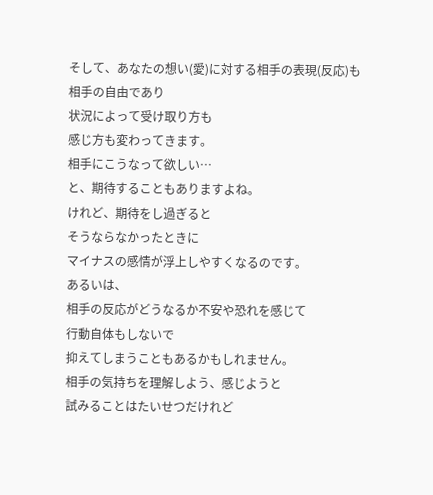そして、あなたの想い(愛)に対する相手の表現(反応)も
相手の自由であり
状況によって受け取り方も
感じ方も変わってきます。
相手にこうなって欲しい…
と、期待することもありますよね。
けれど、期待をし過ぎると
そうならなかったときに
マイナスの感情が浮上しやすくなるのです。
あるいは、
相手の反応がどうなるか不安や恐れを感じて
行動自体もしないで
抑えてしまうこともあるかもしれません。
相手の気持ちを理解しよう、感じようと
試みることはたいせつだけれど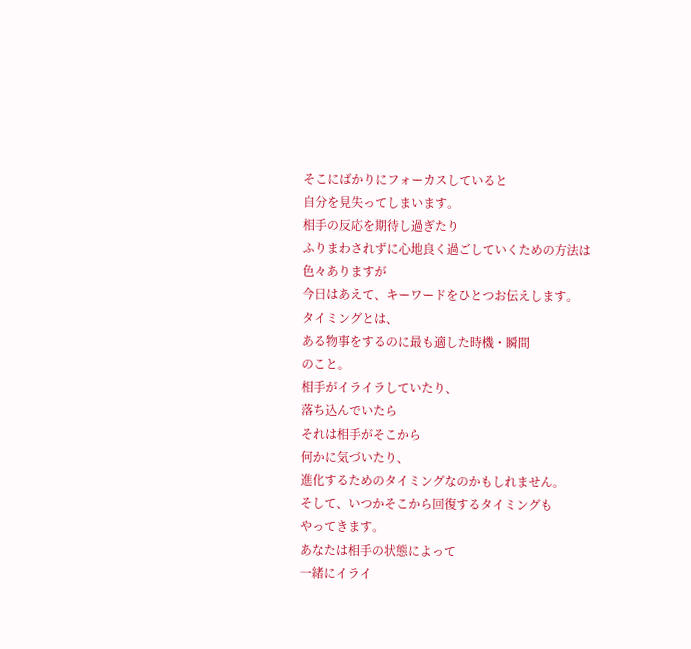そこにばかりにフォーカスしていると
自分を見失ってしまいます。
相手の反応を期待し過ぎたり
ふりまわされずに心地良く過ごしていくための方法は
色々ありますが
今日はあえて、キーワードをひとつお伝えします。
タイミングとは、
ある物事をするのに最も適した時機・瞬間
のこと。
相手がイライラしていたり、
落ち込んでいたら
それは相手がそこから
何かに気づいたり、
進化するためのタイミングなのかもしれません。
そして、いつかそこから回復するタイミングも
やってきます。
あなたは相手の状態によって
一緒にイライ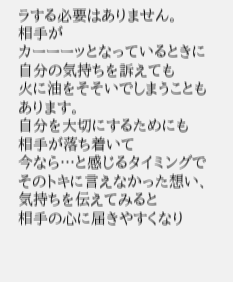ラする必要はありません。
相手が
カーーーッとなっているときに
自分の気持ちを訴えても
火に油をそそいでしまうこともあります。
自分を大切にするためにも
相手が落ち着いて
今なら…と感じるタイミングで
そのトキに言えなかった想い、
気持ちを伝えてみると
相手の心に届きやすくなり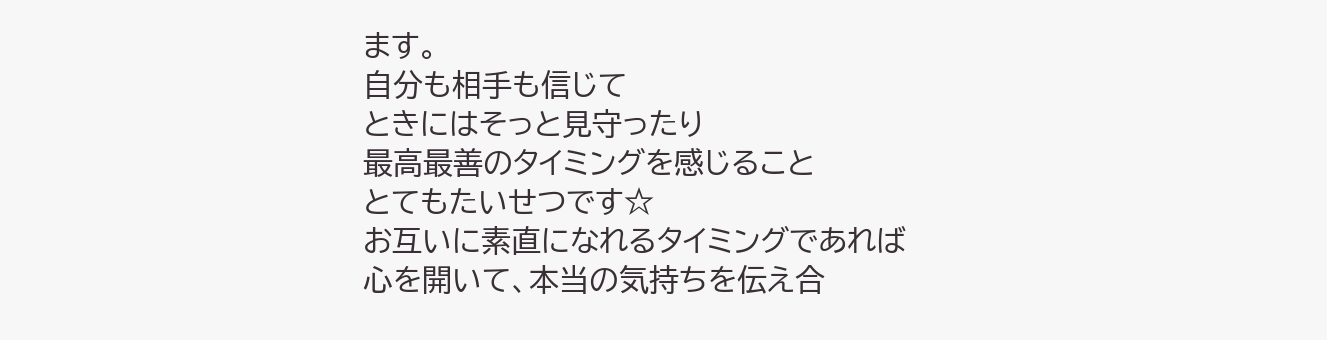ます。
自分も相手も信じて
ときにはそっと見守ったり
最高最善のタイミングを感じること
とてもたいせつです☆
お互いに素直になれるタイミングであれば
心を開いて、本当の気持ちを伝え合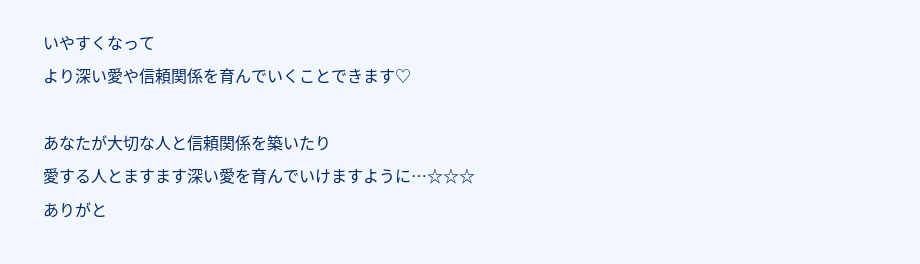いやすくなって
より深い愛や信頼関係を育んでいくことできます♡

あなたが大切な人と信頼関係を築いたり
愛する人とますます深い愛を育んでいけますように…☆☆☆
ありがと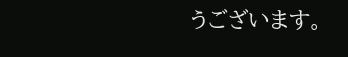うございます。